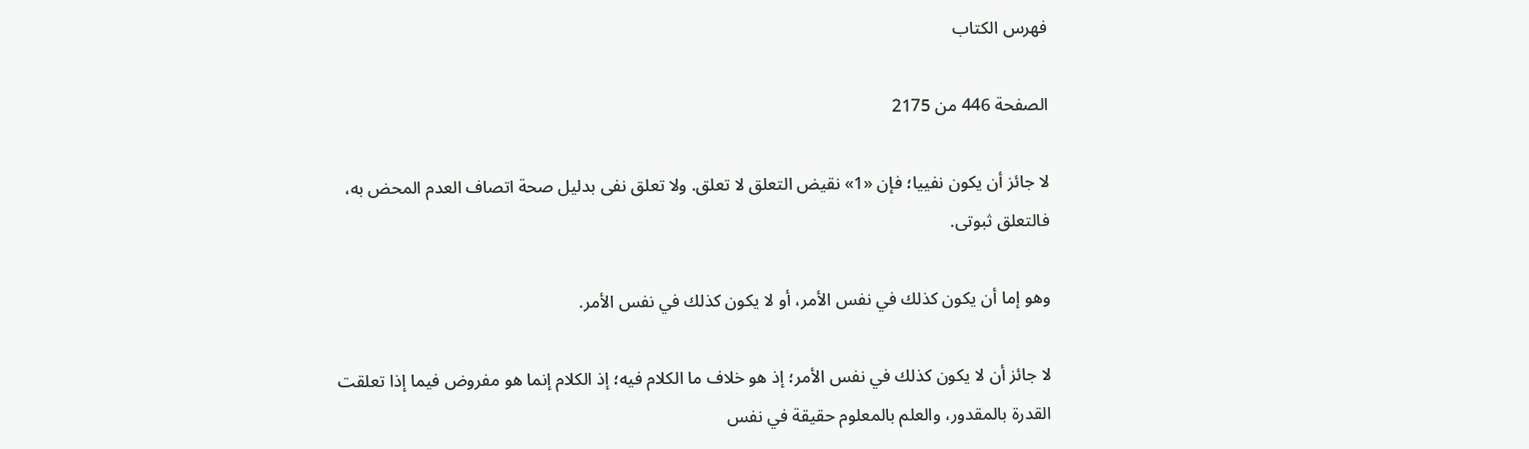فهرس الكتاب

الصفحة 446 من 2175

لا جائز أن يكون نفييا؛ فإن «1» نقيض التعلق لا تعلق. ولا تعلق نفى بدليل صحة اتصاف العدم المحض به، فالتعلق ثبوتى.

وهو إما أن يكون كذلك في نفس الأمر، أو لا يكون كذلك في نفس الأمر.

لا جائز أن لا يكون كذلك في نفس الأمر؛ إذ هو خلاف ما الكلام فيه؛ إذ الكلام إنما هو مفروض فيما إذا تعلقت القدرة بالمقدور، والعلم بالمعلوم حقيقة في نفس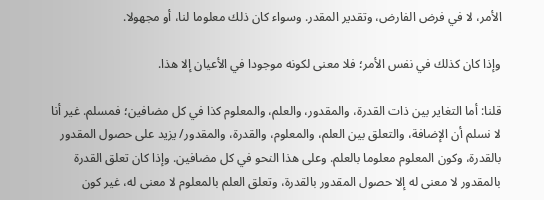الأمر، لا في فرض الفارض، وتقدير المقدر. وسواء كان ذلك معلوما لنا، أو مجهولا.

وإذا كان كذلك في نفس الأمر؛ فلا معنى لكونه موجودا في الأعيان إلا هذا.

قلنا: أما التغاير بين ذات القدرة، والمقدور، والعلم، والمعلوم كذا في كل مضافين؛ فمسلم. غير أنا لا نسلم أن الإضافة، والتعلق بين العلم، والمعلوم، والقدرة، والمقدور/ يزيد على حصول المقدور بالقدرة، وكون المعلوم معلوما بالعلم. وعلى هذا النحو في كل مضافين. وإذا كان تعلق القدرة بالمقدور لا معنى له إلا حصول المقدور بالقدرة، وتعلق العلم بالمعلوم لا معنى له، غير كون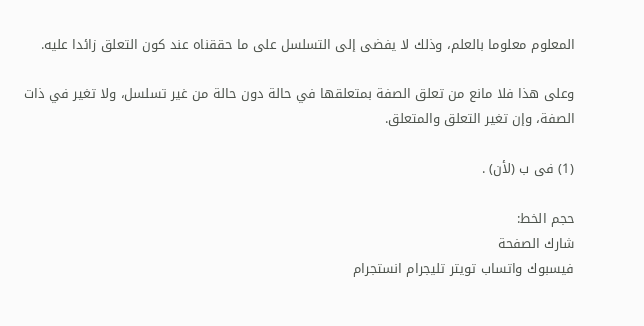المعلوم معلوما بالعلم، وذلك لا يفضى إلى التسلسل على ما حققناه عند كون التعلق زائدا عليه.

وعلى هذا فلا مانع من تعلق الصفة بمتعلقها في حالة دون حالة من غير تسلسل، ولا تغير في ذات الصفة، وإن تغير التعلق والمتعلق.

(1) فى ب (لأن) .

حجم الخط:
شارك الصفحة
فيسبوك واتساب تويتر تليجرام انستجرام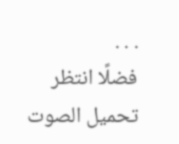. . .
فضلًا انتظر تحميل الصوت